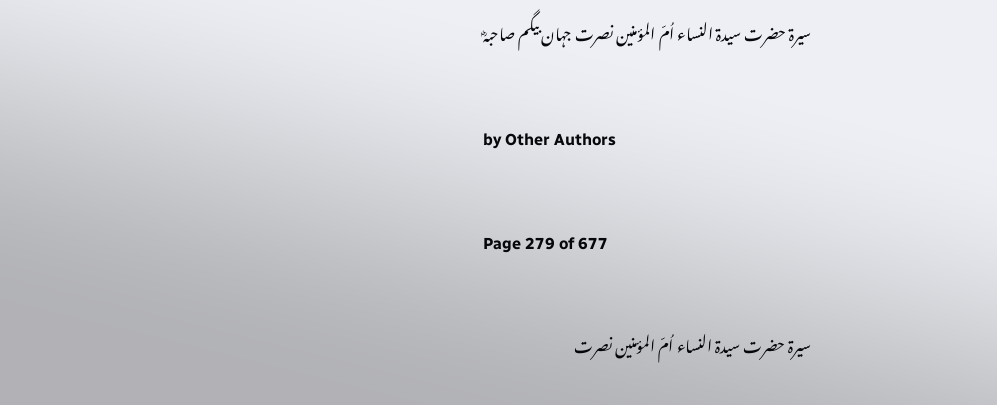سیرۃ حضرت سیدۃ النساء اُمّ المؤمنین نصرت جہان بیگم صاحبہؓ

by Other Authors

Page 279 of 677

سیرۃ حضرت سیدۃ النساء اُمّ المؤمنین نصرت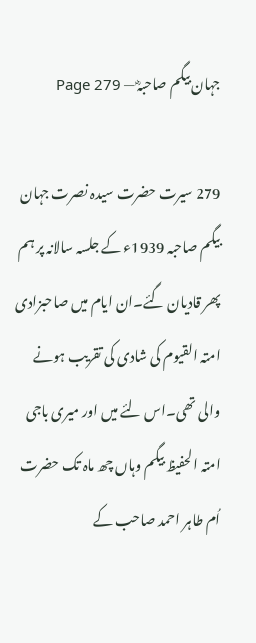جہان بیگم صاحبہؓ — Page 279

279 سیرت حضرت سیدہ نصرت جہان بیگم صاحبہ 1939ء کے جلسہ سالانہ پر ہم پھر قادیان گئے۔ان ایام میں صاحبزادی امتہ القیوم کی شادی کی تقریب ہونے والی تھی۔اس لئے میں اور میری باجی امتہ الحفیظ بیگم وہاں چھ ماہ تک حضرت اُم طاہر احمد صاحب کے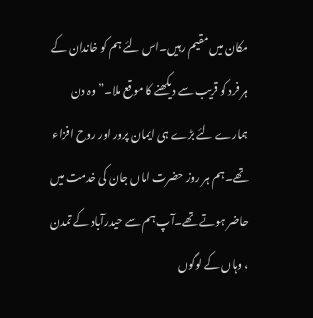مکان میں مقیم رہیں۔اس لئے ہم کو خاندان کے ہر فرد کو قریب سے دیکھنے کا موقع ملا۔” وہ دن ہمارے لئے بڑے ہی ایمان پرور اور روح افزاء تھے۔ہم ہر روز حضرت اماں جان کی خدمت میں حاضر ہوتے تھے۔آپ ہم سے حیدرآباد کے تمدن ، وہاں کے لوگوں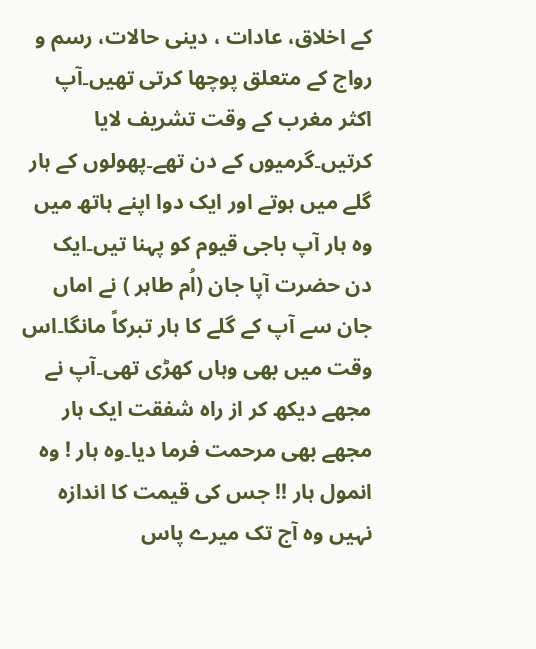کے اخلاق، عادات ، دینی حالات، رسم و رواج کے متعلق پوچھا کرتی تھیں۔آپ اکثر مغرب کے وقت تشریف لایا کرتیں۔گرمیوں کے دن تھے۔پھولوں کے ہار گلے میں ہوتے اور ایک دوا اپنے ہاتھ میں وہ ہار آپ باجی قیوم کو پہنا تیں۔ایک دن حضرت آپا جان (اُم طاہر ) نے اماں جان سے آپ کے گلے کا ہار تبرکاً مانگا۔اس وقت میں بھی وہاں کھڑی تھی۔آپ نے مجھے دیکھ کر از راہ شفقت ایک ہار مجھے بھی مرحمت فرما دیا۔وہ ہار ! وہ انمول ہار !! جس کی قیمت کا اندازہ نہیں وہ آج تک میرے پاس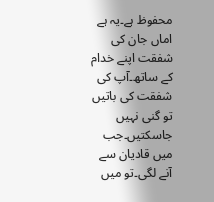محفوظ ہے۔یہ ہے اماں جان کی شفقت اپنے خدام کے ساتھ۔آپ کی شفقت کی باتیں تو گنی نہیں جاسکتیں۔جب میں قادیان سے آنے لگی۔تو میں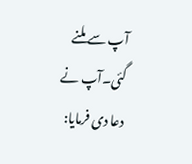آپ سے ملنے گئی۔آپ نے دعا دی فرمایا: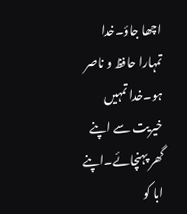اچھا جاؤ۔خدا تمہارا حافظ و ناصر ہو۔خدا تمہیں خیریت سے اپنے گھر پہنچائے۔اپنے ابا کو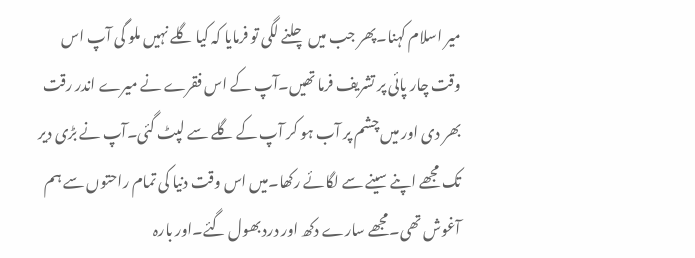میر اسلام کہنا۔پھر جب میں چلنے لگی تو فرمایا کہ کیا گلے نہیں ملو گی آپ اس وقت چار پائی پر تشریف فرما تھیں۔آپ کے اس فقرے نے میرے اندر رقت بھر دی اور میں چشم پر آب ہو کر آپ کے گلے سے لپٹ گئی۔آپ نے بڑی دیر تک مجھے اپنے سینے سے لگائے رکھا۔میں اس وقت دنیا کی تمام راحتوں سے ہم آغوش تھی۔مجھے سارے دکھ اور درد بھول گئے۔اور بارہ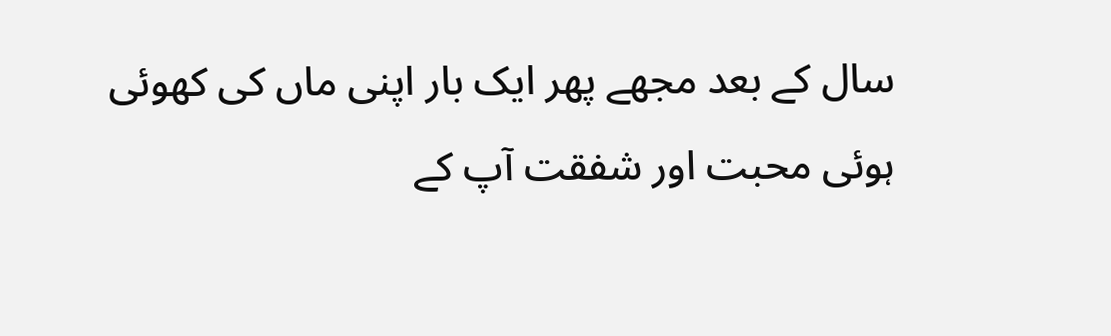سال کے بعد مجھے پھر ایک بار اپنی ماں کی کھوئی ہوئی محبت اور شفقت آپ کے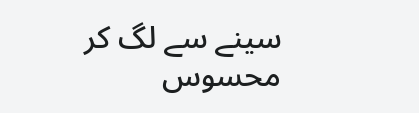سینے سے لگ کر محسوس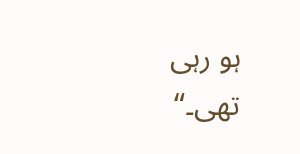ہو رہی تھی۔“